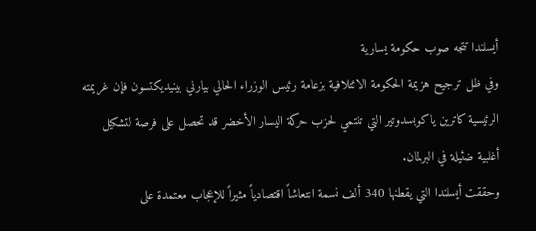أيسلندا تتجه صوب حكومة يسارية
وفي ظل ترجيح هزيمة الحكومة الائتلافية بزعامة رئيس الوزراء الحالي بيارني بينيديكتسون فإن غريمته الرئيسية كاترين ياكوبسدوتير التي تنتمي لحزب حركة اليسار الأخضر قد تحصل على فرصة لتشكيل أغلبية ضئيلة في البرلمان.
وحققت أيسلندا التي يقطنها 340 ألف نسمة انتعاشاً اقتصادياً مثيراً للإعجاب معتمدة على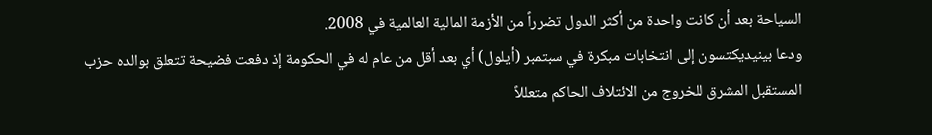السياحة بعد أن كانت واحدة من أكثر الدول تضرراً من الأزمة المالية العالمية في 2008.
ودعا بينيديكتسون إلى انتخابات مبكرة في سبتمبر (أيلول) أي بعد أقل من عام له في الحكومة إذ دفعت فضيحة تتعلق بوالده حزب المستقبل المشرق للخروج من الائتلاف الحاكم متعللاً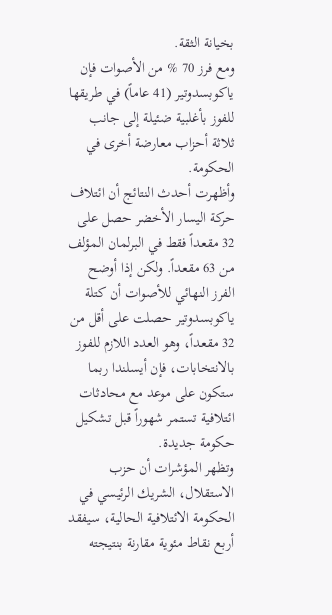بخيانة الثقة.
ومع فرز 70 % من الأصوات فإن ياكوبسدوتير (41 عاماً) في طريقها للفوز بأغلبية ضئيلة إلى جانب ثلاثة أحزاب معارضة أخرى في الحكومة.
وأظهرت أحدث النتائج أن ائتلاف حركة اليسار الأخضر حصل على 32 مقعداً فقط في البرلمان المؤلف من 63 مقعداً. ولكن إذا أوضح الفرز النهائي للأصوات أن كتلة ياكوبسدوتير حصلت على أقل من 32 مقعداً، وهو العدد اللازم للفوز بالانتخابات، فإن أيسلندا ربما ستكون على موعد مع محادثات ائتلافية تستمر شهوراً قبل تشكيل حكومة جديدة.
وتظهر المؤشرات أن حزب الاستقلال، الشريك الرئيسي في الحكومة الائتلافية الحالية، سيفقد أربع نقاط مئوية مقارنة بنتيجته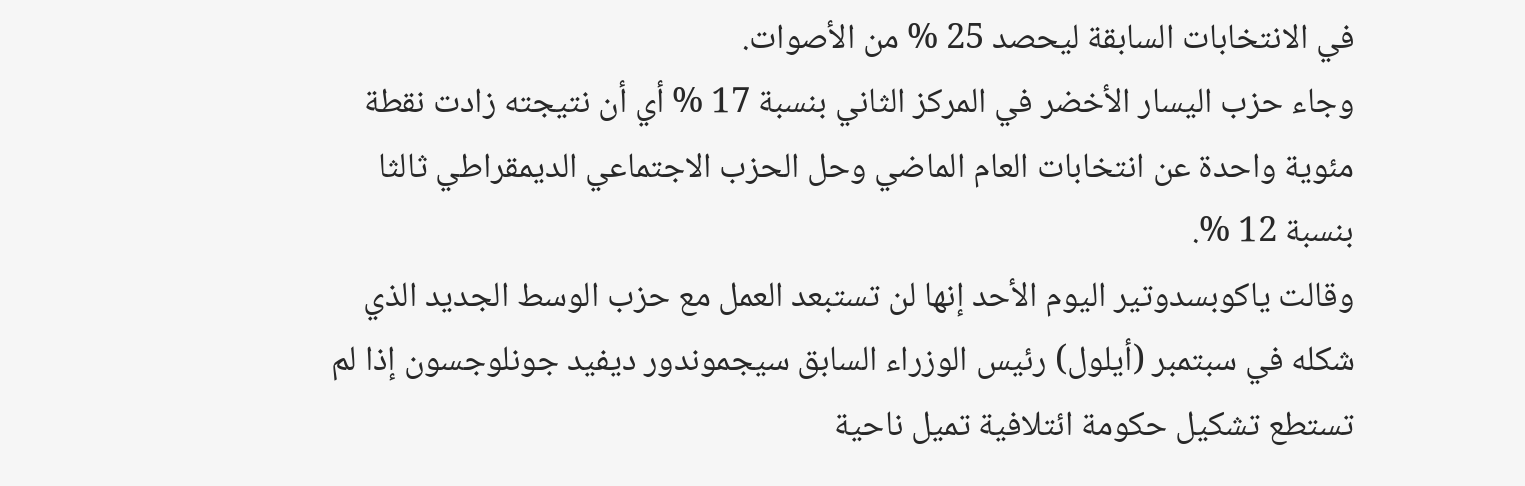في الانتخابات السابقة ليحصد 25 % من الأصوات.
وجاء حزب اليسار الأخضر في المركز الثاني بنسبة 17 % أي أن نتيجته زادت نقطة مئوية واحدة عن انتخابات العام الماضي وحل الحزب الاجتماعي الديمقراطي ثالثا بنسبة 12 %.
وقالت ياكوبسدوتير اليوم الأحد إنها لن تستبعد العمل مع حزب الوسط الجديد الذي شكله في سبتمبر (أيلول) رئيس الوزراء السابق سيجموندور ديفيد جونلوجسون إذا لم تستطع تشكيل حكومة ائتلافية تميل ناحية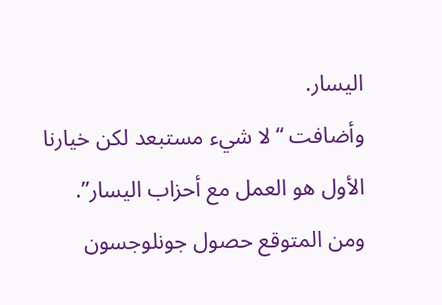اليسار.
وأضافت “لا شيء مستبعد لكن خيارنا الأول هو العمل مع أحزاب اليسار”.
ومن المتوقع حصول جونلوجسون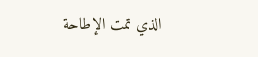الذي تمت الإطاحة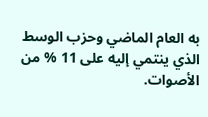به العام الماضي وحزب الوسط الذي ينتمي إليه على 11 % من الأصوات.